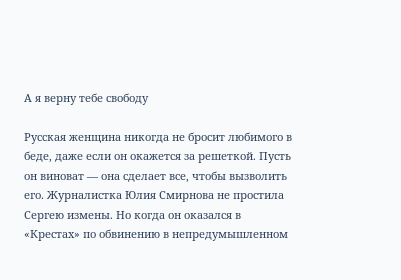А я верну тебе свободу

Русская женщина никогда не бросит любимого в беде, даже если он окажется за решеткой. Пусть он виноват — она сделает все, чтобы вызволить его. Журналистка Юлия Смирнова не простила Сергею измены. Но когда он оказался в «Крестах» по обвинению в непредумышленном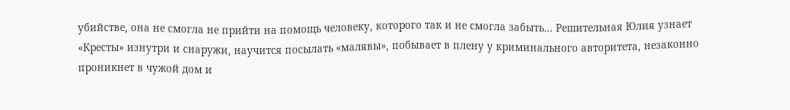убийстве, она не смогла не прийти на помощь человеку, которого так и не смогла забыть… Решительная Юлия узнает «Кресты» изнутри и снаружи, научится посылать «малявы», побывает в плену у криминального авторитета, незаконно проникнет в чужой дом и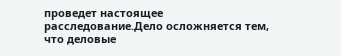проведет настоящее расследование.Дело осложняется тем, что деловые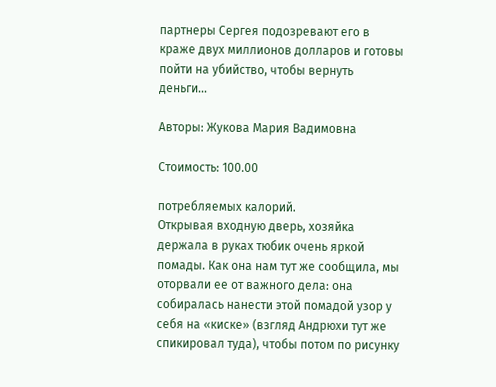партнеры Сергея подозревают его в краже двух миллионов долларов и готовы пойти на убийство, чтобы вернуть деньги…

Авторы: Жукова Мария Вадимовна

Стоимость: 100.00

потребляемых калорий.
Открывая входную дверь, хозяйка держала в руках тюбик очень яркой помады. Как она нам тут же сообщила, мы оторвали ее от важного дела: она собиралась нанести этой помадой узор у себя на «киске» (взгляд Андрюхи тут же спикировал туда), чтобы потом по рисунку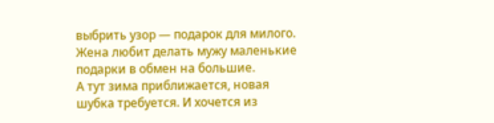выбрить узор — подарок для милого. Жена любит делать мужу маленькие подарки в обмен на большие.
А тут зима приближается, новая шубка требуется. И хочется из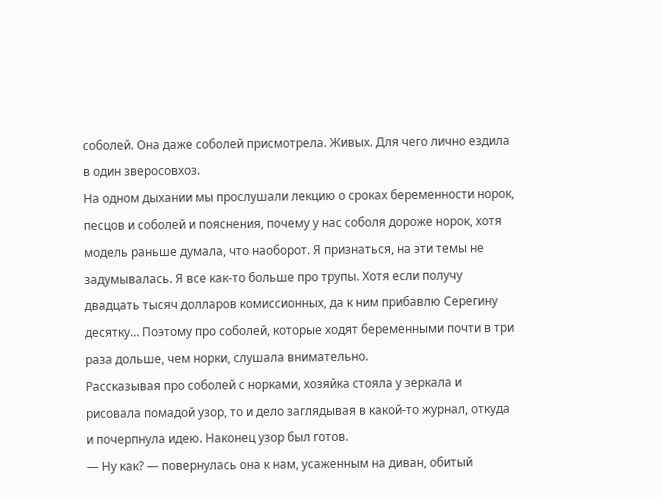соболей. Она даже соболей присмотрела. Живых. Для чего лично ездила в один зверосовхоз.
На одном дыхании мы прослушали лекцию о сроках беременности норок, песцов и соболей и пояснения, почему у нас соболя дороже норок, хотя модель раньше думала, что наоборот. Я признаться, на эти темы не задумывалась. Я все как-то больше про трупы. Хотя если получу двадцать тысяч долларов комиссионных, да к ним прибавлю Серегину десятку… Поэтому про соболей, которые ходят беременными почти в три раза дольше, чем норки, слушала внимательно.
Рассказывая про соболей с норками, хозяйка стояла у зеркала и рисовала помадой узор, то и дело заглядывая в какой-то журнал, откуда и почерпнула идею. Наконец узор был готов.
— Ну как? — повернулась она к нам, усаженным на диван, обитый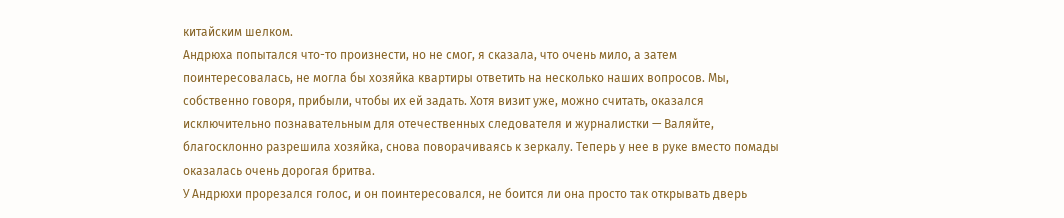китайским шелком.
Андрюха попытался что-то произнести, но не смог, я сказала, что очень мило, а затем поинтересовалась, не могла бы хозяйка квартиры ответить на несколько наших вопросов. Мы, собственно говоря, прибыли, чтобы их ей задать. Хотя визит уже, можно считать, оказался исключительно познавательным для отечественных следователя и журналистки — Валяйте, благосклонно разрешила хозяйка, снова поворачиваясь к зеркалу. Теперь у нее в руке вместо помады оказалась очень дорогая бритва.
У Андрюхи прорезался голос, и он поинтересовался, не боится ли она просто так открывать дверь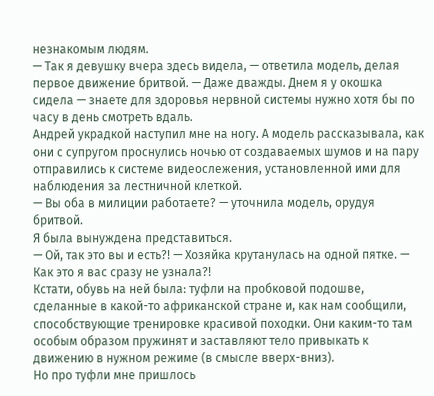незнакомым людям.
— Так я девушку вчера здесь видела, — ответила модель, делая первое движение бритвой. — Даже дважды. Днем я у окошка сидела — знаете для здоровья нервной системы нужно хотя бы по часу в день смотреть вдаль.
Андрей украдкой наступил мне на ногу. А модель рассказывала, как они с супругом проснулись ночью от создаваемых шумов и на пару отправились к системе видеослежения, установленной ими для наблюдения за лестничной клеткой.
— Вы оба в милиции работаете? — уточнила модель, орудуя бритвой.
Я была вынуждена представиться.
— Ой, так это вы и есть?! — Хозяйка крутанулась на одной пятке. — Как это я вас сразу не узнала?!
Кстати, обувь на ней была: туфли на пробковой подошве, сделанные в какой-то африканской стране и, как нам сообщили, способствующие тренировке красивой походки. Они каким-то там особым образом пружинят и заставляют тело привыкать к движению в нужном режиме (в смысле вверх-вниз).
Но про туфли мне пришлось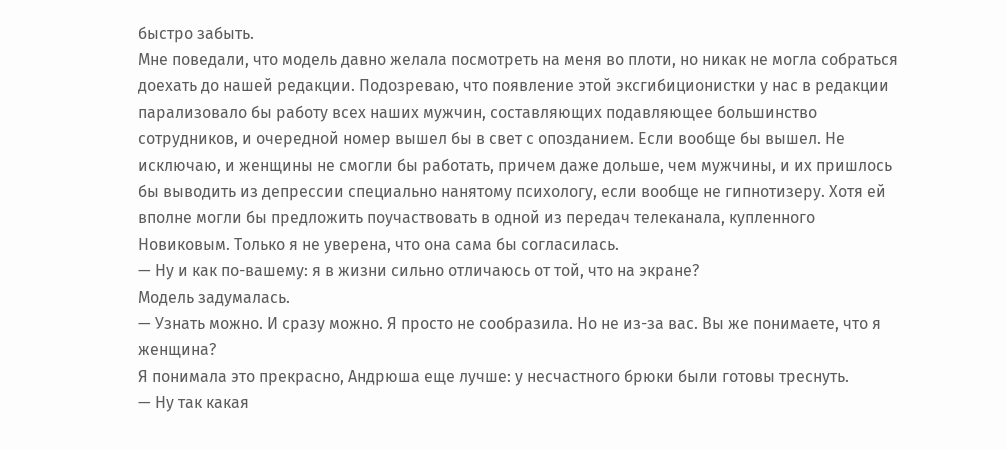быстро забыть.
Мне поведали, что модель давно желала посмотреть на меня во плоти, но никак не могла собраться доехать до нашей редакции. Подозреваю, что появление этой эксгибиционистки у нас в редакции парализовало бы работу всех наших мужчин, составляющих подавляющее большинство сотрудников, и очередной номер вышел бы в свет с опозданием. Если вообще бы вышел. Не исключаю, и женщины не смогли бы работать, причем даже дольше, чем мужчины, и их пришлось бы выводить из депрессии специально нанятому психологу, если вообще не гипнотизеру. Хотя ей вполне могли бы предложить поучаствовать в одной из передач телеканала, купленного Новиковым. Только я не уверена, что она сама бы согласилась.
— Ну и как по-вашему: я в жизни сильно отличаюсь от той, что на экране?
Модель задумалась.
— Узнать можно. И сразу можно. Я просто не сообразила. Но не из-за вас. Вы же понимаете, что я женщина?
Я понимала это прекрасно, Андрюша еще лучше: у несчастного брюки были готовы треснуть.
— Ну так какая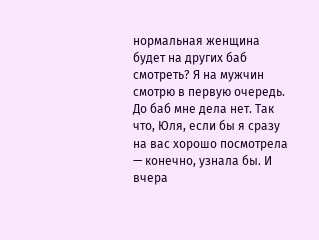нормальная женщина будет на других баб смотреть? Я на мужчин смотрю в первую очередь. До баб мне дела нет. Так что, Юля, если бы я сразу на вас хорошо посмотрела — конечно, узнала бы. И вчера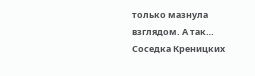только мазнула взглядом. А так…
Соседка Креницких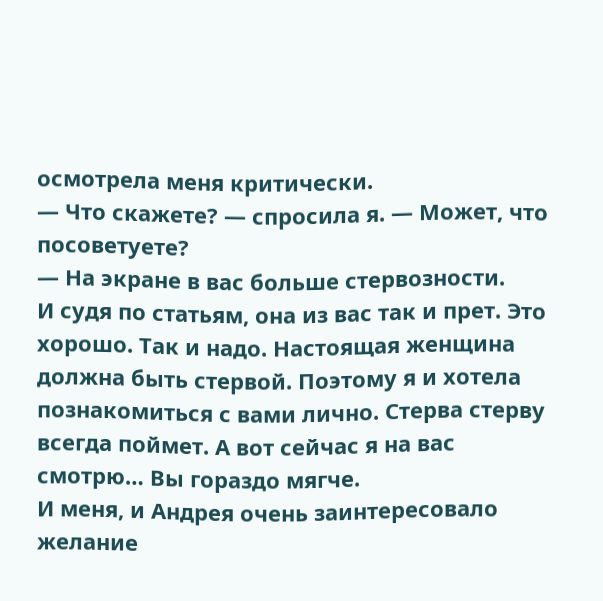осмотрела меня критически.
— Что скажете? — спросила я. — Может, что посоветуете?
— На экране в вас больше стервозности.
И судя по статьям, она из вас так и прет. Это хорошо. Так и надо. Настоящая женщина должна быть стервой. Поэтому я и хотела познакомиться с вами лично. Стерва стерву всегда поймет. А вот сейчас я на вас смотрю… Вы гораздо мягче.
И меня, и Андрея очень заинтересовало желание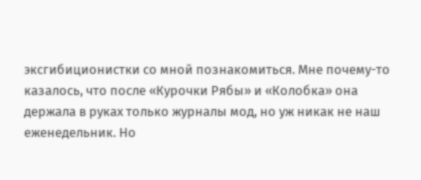эксгибиционистки со мной познакомиться. Мне почему-то казалось, что после «Курочки Рябы» и «Колобка» она держала в руках только журналы мод, но уж никак не наш еженедельник. Но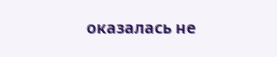оказалась не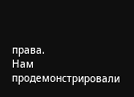права.
Нам продемонстрировали